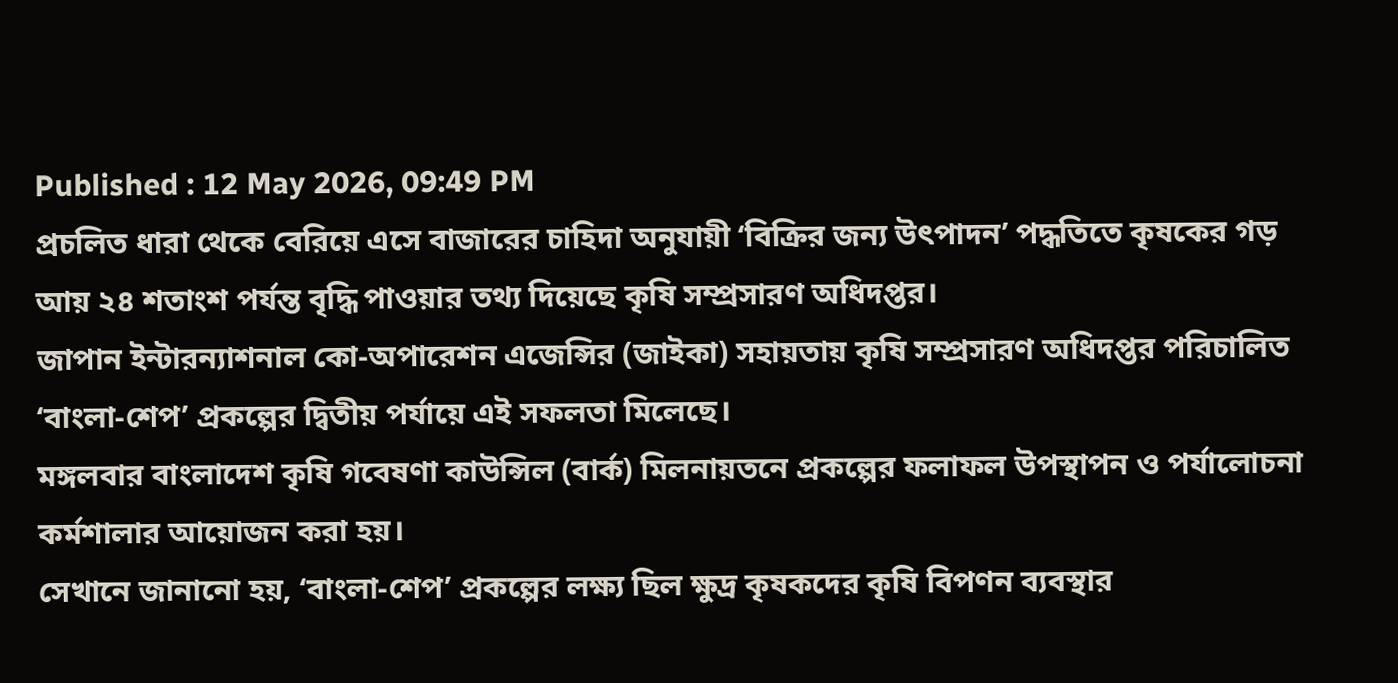Published : 12 May 2026, 09:49 PM
প্রচলিত ধারা থেকে বেরিয়ে এসে বাজারের চাহিদা অনুযায়ী ‘বিক্রির জন্য উৎপাদন’ পদ্ধতিতে কৃষকের গড় আয় ২৪ শতাংশ পর্যন্ত বৃদ্ধি পাওয়ার তথ্য দিয়েছে কৃষি সম্প্রসারণ অধিদপ্তর।
জাপান ইন্টারন্যাশনাল কো-অপারেশন এজেন্সির (জাইকা) সহায়তায় কৃষি সম্প্রসারণ অধিদপ্তর পরিচালিত ‘বাংলা-শেপ’ প্রকল্পের দ্বিতীয় পর্যায়ে এই সফলতা মিলেছে।
মঙ্গলবার বাংলাদেশ কৃষি গবেষণা কাউন্সিল (বার্ক) মিলনায়তনে প্রকল্পের ফলাফল উপস্থাপন ও পর্যালোচনা কর্মশালার আয়োজন করা হয়।
সেখানে জানানো হয়, ‘বাংলা-শেপ’ প্রকল্পের লক্ষ্য ছিল ক্ষুদ্র কৃষকদের কৃষি বিপণন ব্যবস্থার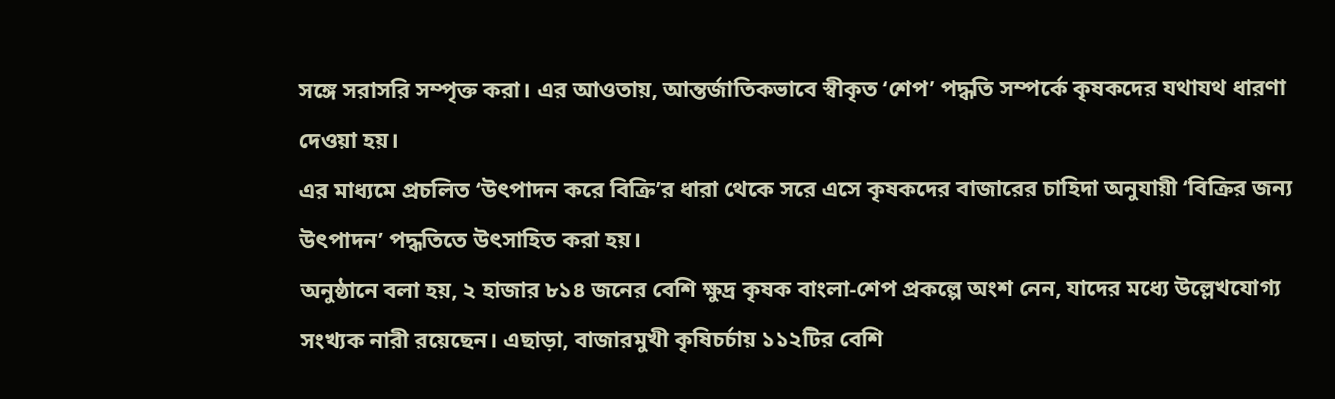সঙ্গে সরাসরি সম্পৃক্ত করা। এর আওতায়, আন্তর্জাতিকভাবে স্বীকৃত ‘শেপ’ পদ্ধতি সম্পর্কে কৃষকদের যথাযথ ধারণা দেওয়া হয়।
এর মাধ্যমে প্রচলিত ‘উৎপাদন করে বিক্রি’র ধারা থেকে সরে এসে কৃষকদের বাজারের চাহিদা অনুযায়ী ‘বিক্রির জন্য উৎপাদন’ পদ্ধতিতে উৎসাহিত করা হয়।
অনুষ্ঠানে বলা হয়, ২ হাজার ৮১৪ জনের বেশি ক্ষুদ্র কৃষক বাংলা-শেপ প্রকল্পে অংশ নেন, যাদের মধ্যে উল্লেখযোগ্য সংখ্যক নারী রয়েছেন। এছাড়া, বাজারমুখী কৃষিচর্চায় ১১২টির বেশি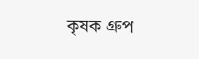কৃষক গ্রুপ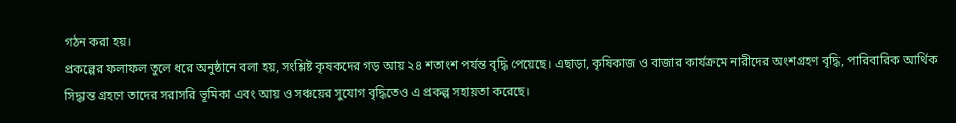গঠন করা হয়।
প্রকল্পের ফলাফল তুলে ধরে অনুষ্ঠানে বলা হয়, সংশ্লিষ্ট কৃষকদের গড় আয় ২৪ শতাংশ পর্যন্ত বৃদ্ধি পেয়েছে। এছাড়া, কৃষিকাজ ও বাজার কার্যক্রমে নারীদের অংশগ্রহণ বৃদ্ধি, পারিবারিক আর্থিক সিদ্ধান্ত গ্রহণে তাদের সরাসরি ভূমিকা এবং আয় ও সঞ্চয়ের সুযোগ বৃদ্ধিতেও এ প্রকল্প সহায়তা করেছে।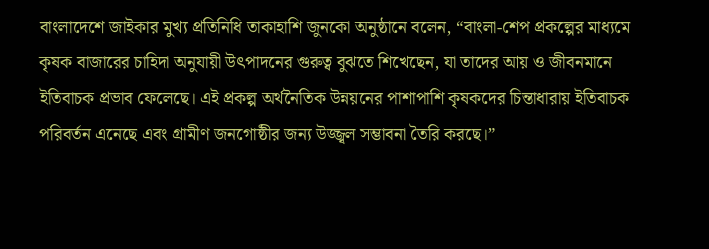বাংলাদেশে জাইকার মুখ্য প্রতিনিধি তাকাহাশি জুনকো অনুষ্ঠানে বলেন, “বাংলা-শেপ প্রকল্পের মাধ্যমে কৃষক বাজারের চাহিদা অনুযায়ী উৎপাদনের গুরুত্ব বুঝতে শিখেছেন, যা তাদের আয় ও জীবনমানে ইতিবাচক প্রভাব ফেলেছে। এই প্রকল্প অর্থনৈতিক উন্নয়নের পাশাপাশি কৃষকদের চিন্তাধারায় ইতিবাচক পরিবর্তন এনেছে এবং গ্রামীণ জনগোষ্ঠীর জন্য উজ্জ্বল সম্ভাবনা তৈরি করছে।”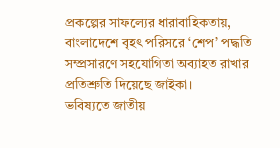প্রকল্পের সাফল্যের ধারাবাহিকতায়, বাংলাদেশে বৃহৎ পরিসরে ‘শেপ’ পদ্ধতি সম্প্রসারণে সহযোগিতা অব্যাহত রাখার প্রতিশ্রুতি দিয়েছে জাইকা।
ভবিষ্যতে জাতীয়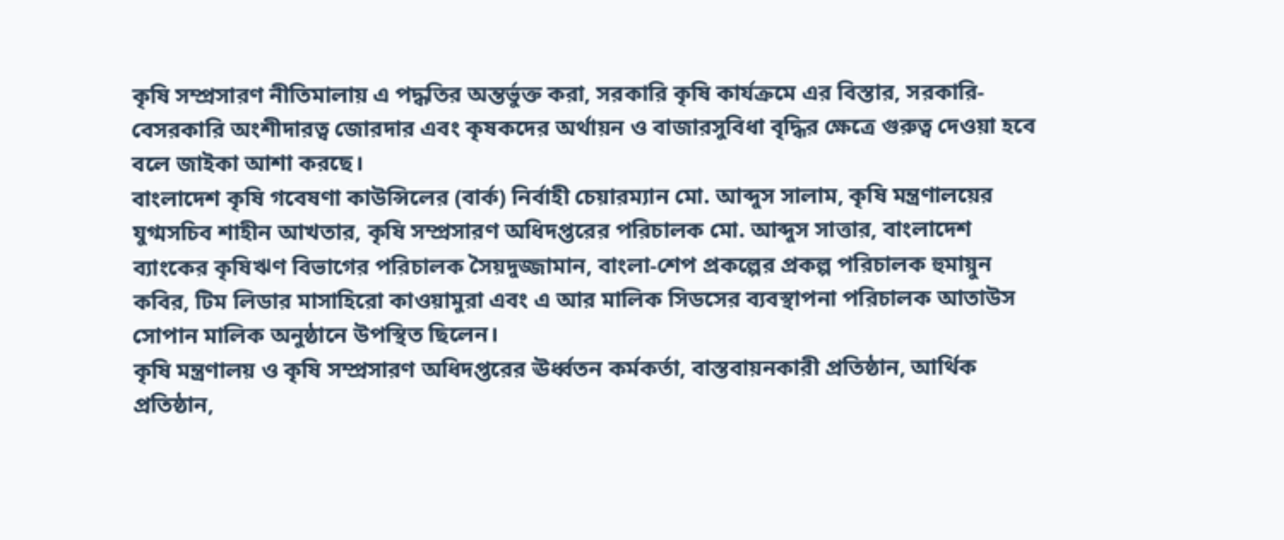কৃষি সম্প্রসারণ নীতিমালায় এ পদ্ধতির অন্তর্ভুক্ত করা, সরকারি কৃষি কার্যক্রমে এর বিস্তার, সরকারি-বেসরকারি অংশীদারত্ব জোরদার এবং কৃষকদের অর্থায়ন ও বাজারসুবিধা বৃদ্ধির ক্ষেত্রে গুরুত্ব দেওয়া হবে বলে জাইকা আশা করছে।
বাংলাদেশ কৃষি গবেষণা কাউন্সিলের (বার্ক) নির্বাহী চেয়ারম্যান মো. আব্দুস সালাম, কৃষি মন্ত্রণালয়ের যুগ্মসচিব শাহীন আখতার, কৃষি সম্প্রসারণ অধিদপ্তরের পরিচালক মো. আব্দুস সাত্তার, বাংলাদেশ ব্যাংকের কৃষিঋণ বিভাগের পরিচালক সৈয়দুজ্জামান, বাংলা-শেপ প্রকল্পের প্রকল্প পরিচালক হুমায়ুন কবির, টিম লিডার মাসাহিরো কাওয়ামুরা এবং এ আর মালিক সিডসের ব্যবস্থাপনা পরিচালক আতাউস সোপান মালিক অনুষ্ঠানে উপস্থিত ছিলেন।
কৃষি মন্ত্রণালয় ও কৃষি সম্প্রসারণ অধিদপ্তরের ঊর্ধ্বতন কর্মকর্তা, বাস্তবায়নকারী প্রতিষ্ঠান, আর্থিক প্রতিষ্ঠান,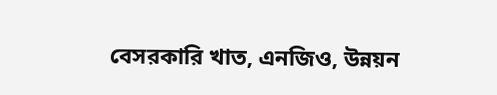বেসরকারি খাত, এনজিও, উন্নয়ন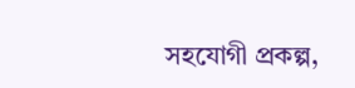সহযোগী প্রকল্প,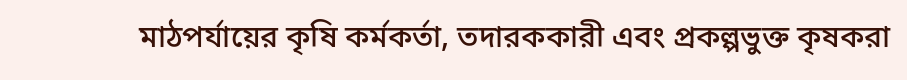মাঠপর্যায়ের কৃষি কর্মকর্তা, তদারককারী এবং প্রকল্পভুক্ত কৃষকরা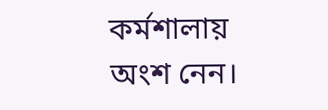কর্মশালায় অংশ নেন।